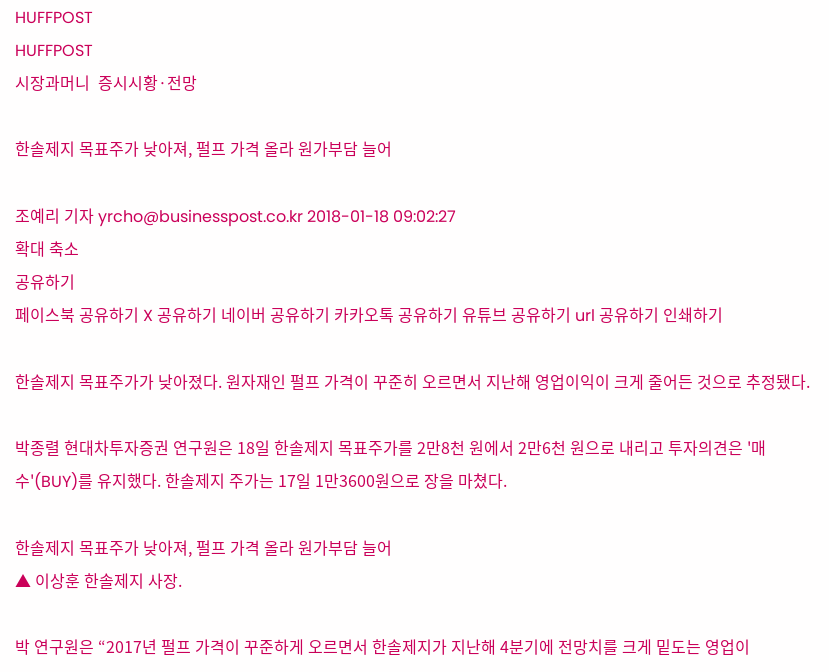HUFFPOST
HUFFPOST
시장과머니  증시시황·전망

한솔제지 목표주가 낮아져, 펄프 가격 올라 원가부담 늘어

조예리 기자 yrcho@businesspost.co.kr 2018-01-18 09:02:27
확대 축소
공유하기
페이스북 공유하기 X 공유하기 네이버 공유하기 카카오톡 공유하기 유튜브 공유하기 url 공유하기 인쇄하기

한솔제지 목표주가가 낮아졌다. 원자재인 펄프 가격이 꾸준히 오르면서 지난해 영업이익이 크게 줄어든 것으로 추정됐다.

박종렬 현대차투자증권 연구원은 18일 한솔제지 목표주가를 2만8천 원에서 2만6천 원으로 내리고 투자의견은 '매수'(BUY)를 유지했다. 한솔제지 주가는 17일 1만3600원으로 장을 마쳤다.

한솔제지 목표주가 낮아져, 펄프 가격 올라 원가부담 늘어
▲ 이상훈 한솔제지 사장.

박 연구원은 “2017년 펄프 가격이 꾸준하게 오르면서 한솔제지가 지난해 4분기에 전망치를 크게 밑도는 영업이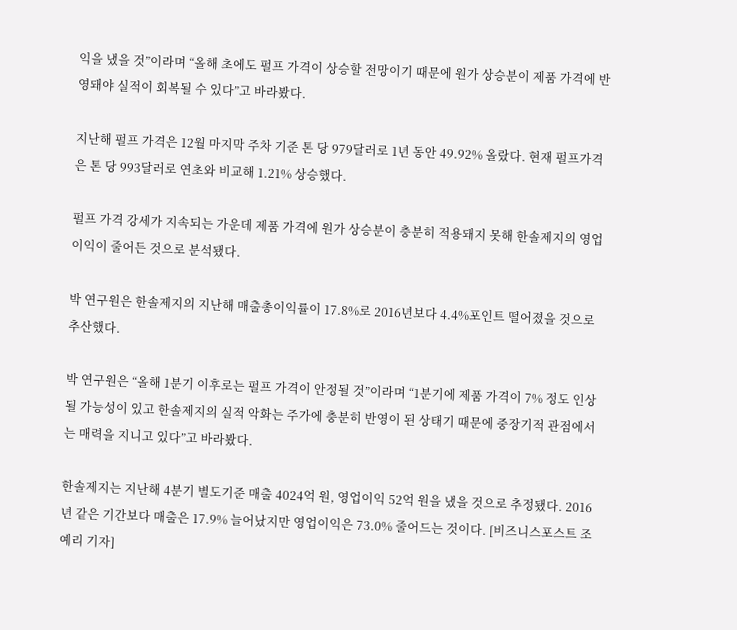익을 냈을 것”이라며 “올해 초에도 펄프 가격이 상승할 전망이기 때문에 원가 상승분이 제품 가격에 반영돼야 실적이 회복될 수 있다”고 바라봤다.

지난해 펄프 가격은 12월 마지막 주차 기준 톤 당 979달러로 1년 동안 49.92% 올랐다. 현재 펄프가격은 톤 당 993달러로 연초와 비교해 1.21% 상승했다.

펄프 가격 강세가 지속되는 가운데 제품 가격에 원가 상승분이 충분히 적용돼지 못해 한솔제지의 영업이익이 줄어든 것으로 분석됐다.

박 연구원은 한솔제지의 지난해 매출총이익률이 17.8%로 2016년보다 4.4%포인트 떨어졌을 것으로 추산했다.

박 연구원은 “올해 1분기 이후로는 펄프 가격이 안정될 것”이라며 “1분기에 제품 가격이 7% 정도 인상될 가능성이 있고 한솔제지의 실적 악화는 주가에 충분히 반영이 된 상태기 때문에 중장기적 관점에서는 매력을 지니고 있다”고 바라봤다.

한솔제지는 지난해 4분기 별도기준 매출 4024억 원, 영업이익 52억 원을 냈을 것으로 추정됐다. 2016년 같은 기간보다 매출은 17.9% 늘어났지만 영업이익은 73.0% 줄어드는 것이다. [비즈니스포스트 조예리 기자]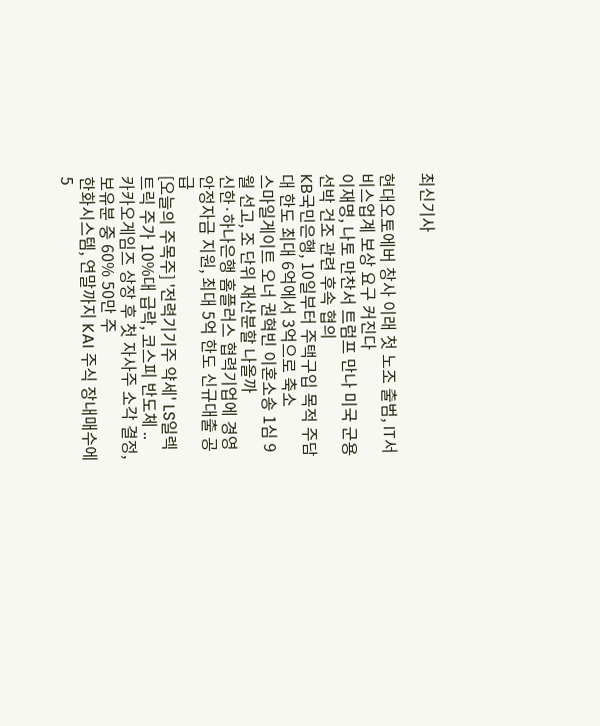최신기사

현대오토에버 창사 이래 첫 노조 출범, IT서비스업계 보상 요구 커진다
이재명, 나토 만찬서 트럼프 만나 미국 군용 선박 건조 관련 후속 협의
KB국민은행, 10일부터 주택구입 목적 주담대 한도 최대 6억에서 3억으로 축소
스마일게이트 오너 권혁빈 이혼소송 1심 9월 선고, 조 단위 재산분할 나올까
신한·하나은행 홈플러스 협력기업에 경영안정자금 지원, 최대 5억 한도 신규대출 공급
[오늘의 주목주] '전력기기주 약세' LS일렉트릭 주가 10%대 급락, 코스피 반도체 ..
카카오게임즈 상장 후 첫 자사주 소각 결정, 보유분 중 60% 50만 주
한화시스템, 연말까지 KAI 주식 장내매수에 5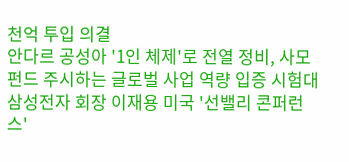천억 투입 의결
안다르 공성아 '1인 체제'로 전열 정비, 사모펀드 주시하는 글로벌 사업 역량 입증 시험대
삼성전자 회장 이재용 미국 '선밸리 콘퍼런스'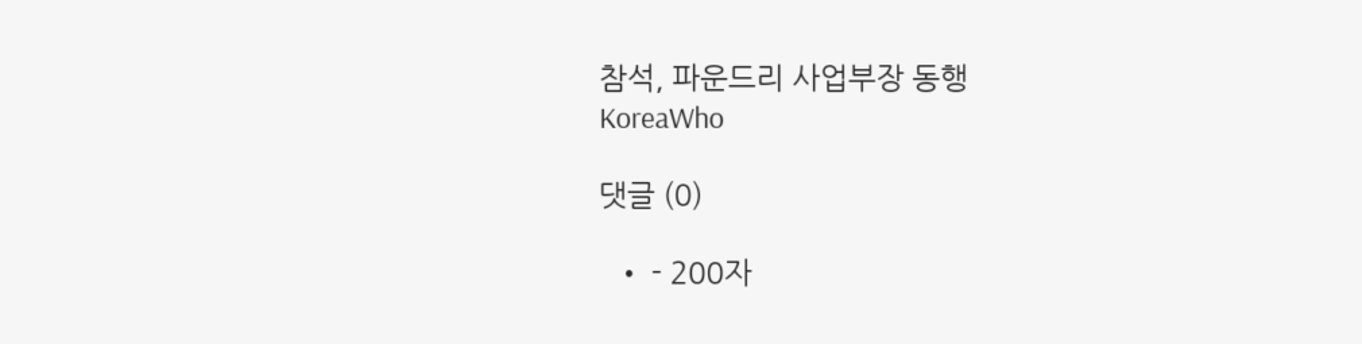참석, 파운드리 사업부장 동행
KoreaWho

댓글 (0)

  • - 200자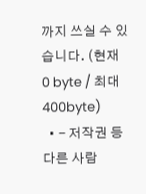까지 쓰실 수 있습니다. (현재 0 byte / 최대 400byte)
  • - 저작권 등 다른 사람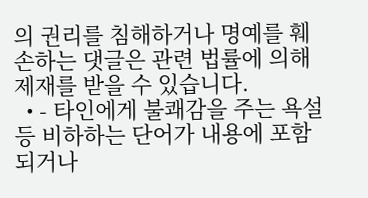의 권리를 침해하거나 명예를 훼손하는 댓글은 관련 법률에 의해 제재를 받을 수 있습니다.
  • - 타인에게 불쾌감을 주는 욕설 등 비하하는 단어가 내용에 포함되거나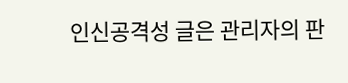인신공격성 글은 관리자의 판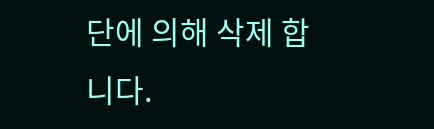단에 의해 삭제 합니다.